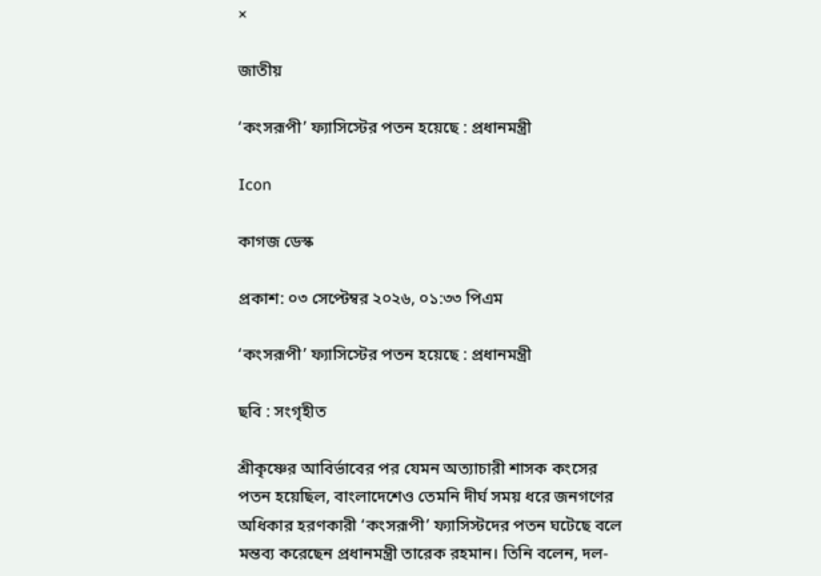×

জাতীয়

‘কংসরূপী’ ফ্যাসিস্টের পতন হয়েছে : প্রধানমন্ত্রী

Icon

কাগজ ডেস্ক

প্রকাশ: ০৩ সেপ্টেম্বর ২০২৬, ০১:৩৩ পিএম

‘কংসরূপী’ ফ্যাসিস্টের পতন হয়েছে : প্রধানমন্ত্রী

ছবি : সংগৃহীত

শ্রীকৃষ্ণের আবির্ভাবের পর যেমন অত্যাচারী শাসক কংসের পতন হয়েছিল, বাংলাদেশেও তেমনি দীর্ঘ সময় ধরে জনগণের অধিকার হরণকারী ‘কংসরূপী’ ফ্যাসিস্টদের পতন ঘটেছে বলে মন্তব্য করেছেন প্রধানমন্ত্রী তারেক রহমান। তিনি বলেন, দল-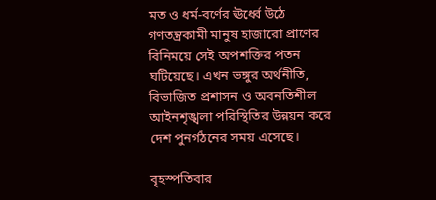মত ও ধর্ম-বর্ণের ঊর্ধ্বে উঠে গণতন্ত্রকামী মানুষ হাজারো প্রাণের বিনিময়ে সেই অপশক্তির পতন ঘটিয়েছে। এখন ভঙ্গুর অর্থনীতি, বিভাজিত প্রশাসন ও অবনতিশীল আইনশৃঙ্খলা পরিস্থিতির উন্নয়ন করে দেশ পুনর্গঠনের সময় এসেছে।

বৃহস্পতিবার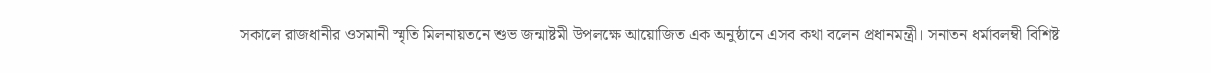সকালে রাজধানীর ওসমানী স্মৃতি মিলনায়তনে শুভ জন্মাষ্টমী উপলক্ষে আয়োজিত এক অনুষ্ঠানে এসব কথা বলেন প্রধানমন্ত্রী। সনাতন ধর্মাবলম্বী বিশিষ্ট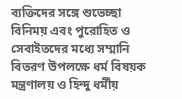ব্যক্তিদের সঙ্গে শুভেচ্ছা বিনিময় এবং পুরোহিত ও সেবাইতদের মধ্যে সম্মানি বিতরণ উপলক্ষে ধর্ম বিষয়ক মন্ত্রণালয় ও হিন্দু ধর্মীয়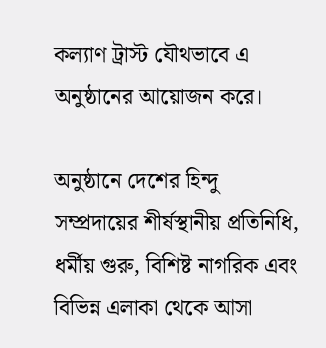কল্যাণ ট্রাস্ট যৌথভাবে এ অনুষ্ঠানের আয়োজন করে।

অনুষ্ঠানে দেশের হিন্দু সম্প্রদায়ের শীর্ষস্থানীয় প্রতিনিধি, ধর্মীয় গুরু, বিশিষ্ট নাগরিক এবং বিভিন্ন এলাকা থেকে আসা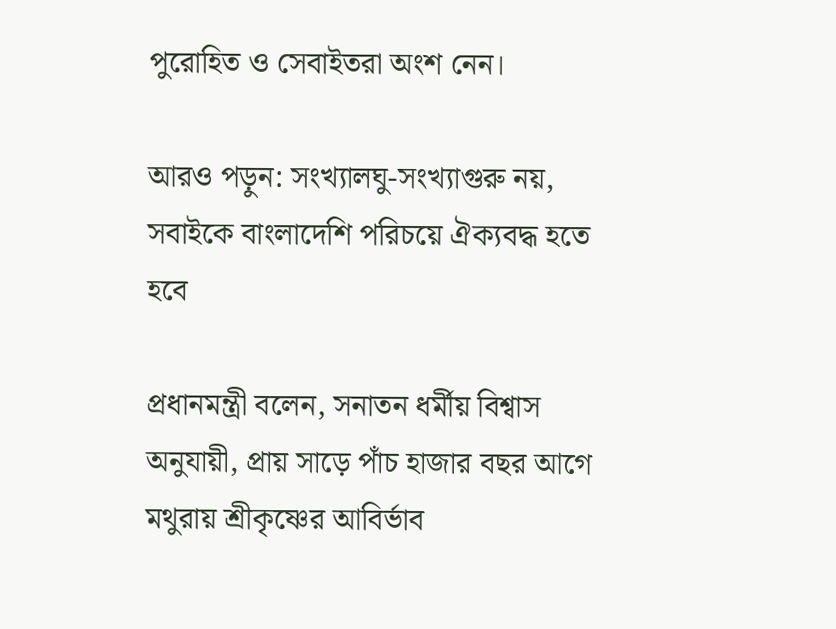পুরোহিত ও সেবাইতরা অংশ নেন।

আরও পড়ুন: সংখ্যালঘু-সংখ্যাগুরু নয়, সবাইকে বাংলাদেশি পরিচয়ে ঐক্যবদ্ধ হতে হবে

প্রধানমন্ত্রী বলেন, সনাতন ধর্মীয় বিশ্বাস অনুযায়ী, প্রায় সাড়ে পাঁচ হাজার বছর আগে মথুরায় শ্রীকৃষ্ণের আবির্ভাব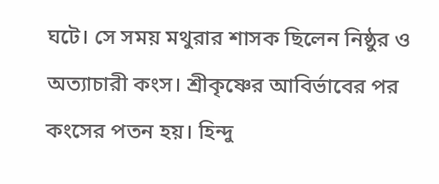ঘটে। সে সময় মথুরার শাসক ছিলেন নিষ্ঠুর ও অত্যাচারী কংস। শ্রীকৃষ্ণের আবির্ভাবের পর কংসের পতন হয়। হিন্দু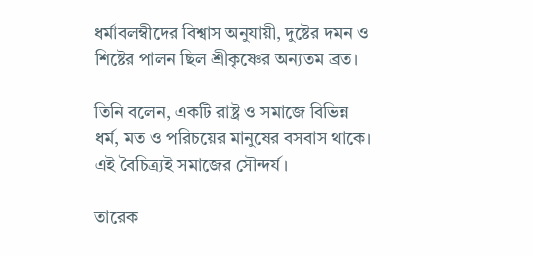ধর্মাবলম্বীদের বিশ্বাস অনুযায়ী, দুষ্টের দমন ও শিষ্টের পালন ছিল শ্রীকৃষ্ণের অন্যতম ব্রত।

তিনি বলেন, একটি রাষ্ট্র ও সমাজে বিভিন্ন ধর্ম, মত ও পরিচয়ের মানুষের বসবাস থাকে। এই বৈচিত্র্যই সমাজের সৌন্দর্য।

তারেক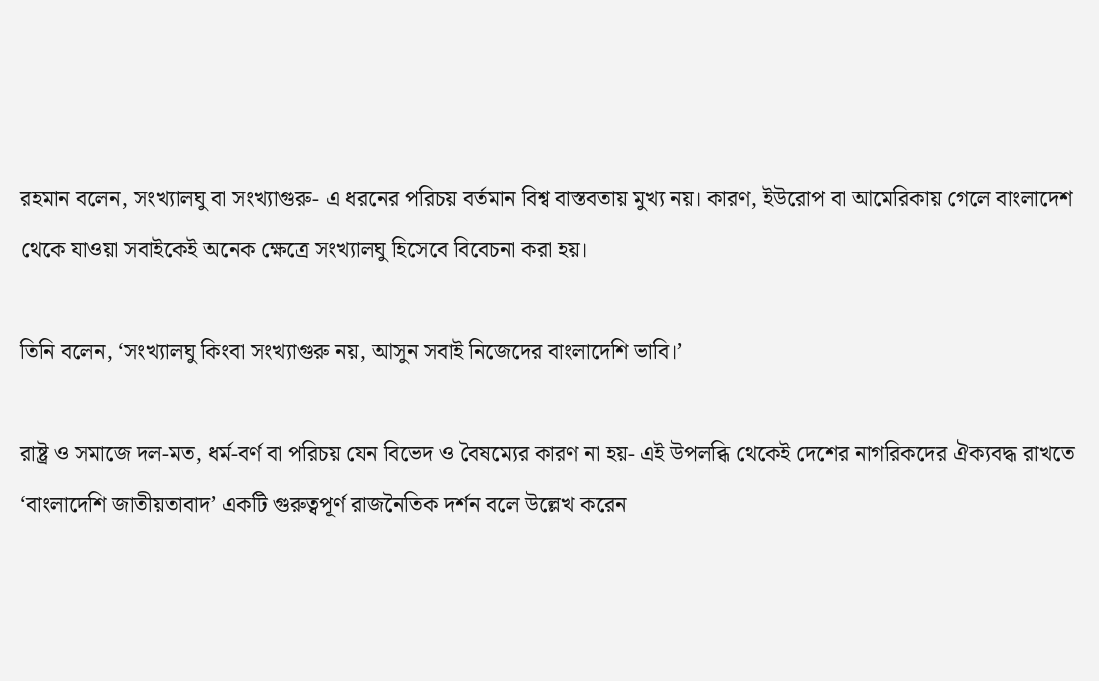রহমান বলেন, সংখ্যালঘু বা সংখ্যাগুরু- এ ধরনের পরিচয় বর্তমান বিশ্ব বাস্তবতায় মুখ্য নয়। কারণ, ইউরোপ বা আমেরিকায় গেলে বাংলাদেশ থেকে যাওয়া সবাইকেই অনেক ক্ষেত্রে সংখ্যালঘু হিসেবে বিবেচনা করা হয়।

তিনি বলেন, ‘সংখ্যালঘু কিংবা সংখ্যাগুরু নয়, আসুন সবাই নিজেদের বাংলাদেশি ভাবি।’

রাষ্ট্র ও সমাজে দল-মত, ধর্ম-বর্ণ বা পরিচয় যেন বিভেদ ও বৈষম্যের কারণ না হয়- এই উপলব্ধি থেকেই দেশের নাগরিকদের ঐক্যবদ্ধ রাখতে ‘বাংলাদেশি জাতীয়তাবাদ’ একটি গুরুত্বপূর্ণ রাজনৈতিক দর্শন বলে উল্লেখ করেন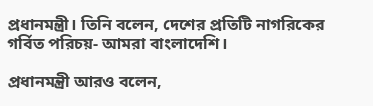প্রধানমন্ত্রী। তিনি বলেন, দেশের প্রতিটি নাগরিকের গর্বিত পরিচয়- আমরা বাংলাদেশি।

প্রধানমন্ত্রী আরও বলেন,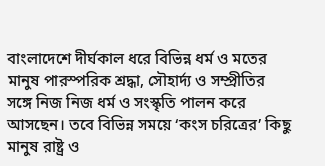বাংলাদেশে দীর্ঘকাল ধরে বিভিন্ন ধর্ম ও মতের মানুষ পারস্পরিক শ্রদ্ধা, সৌহার্দ্য ও সম্প্রীতির সঙ্গে নিজ নিজ ধর্ম ও সংস্কৃতি পালন করে আসছেন। তবে বিভিন্ন সময়ে ‘কংস চরিত্রের’ কিছু মানুষ রাষ্ট্র ও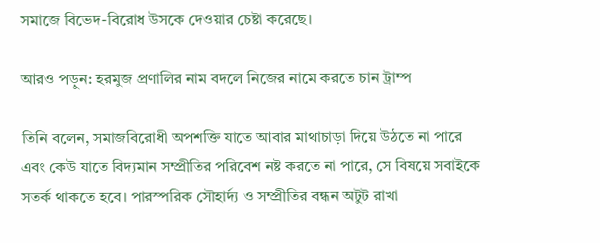সমাজে বিভেদ-বিরোধ উসকে দেওয়ার চেষ্টা করেছে।

আরও পড়ুন: হরমুজ প্রণালির নাম বদলে নিজের নামে করতে চান ট্রাম্প

তিনি বলেন, সমাজবিরোধী অপশক্তি যাতে আবার মাথাচাড়া দিয়ে উঠতে না পারে এবং কেউ যাতে বিদ্যমান সম্প্রীতির পরিবেশ নষ্ট করতে না পারে, সে বিষয়ে সবাইকে সতর্ক থাকতে হবে। পারস্পরিক সৌহার্দ্য ও সম্প্রীতির বন্ধন অটুট রাখা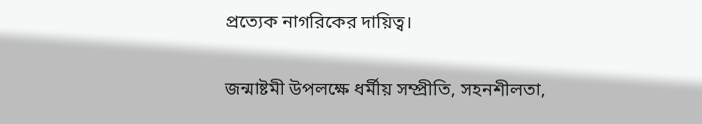প্রত্যেক নাগরিকের দায়িত্ব।

জন্মাষ্টমী উপলক্ষে ধর্মীয় সম্প্রীতি, সহনশীলতা,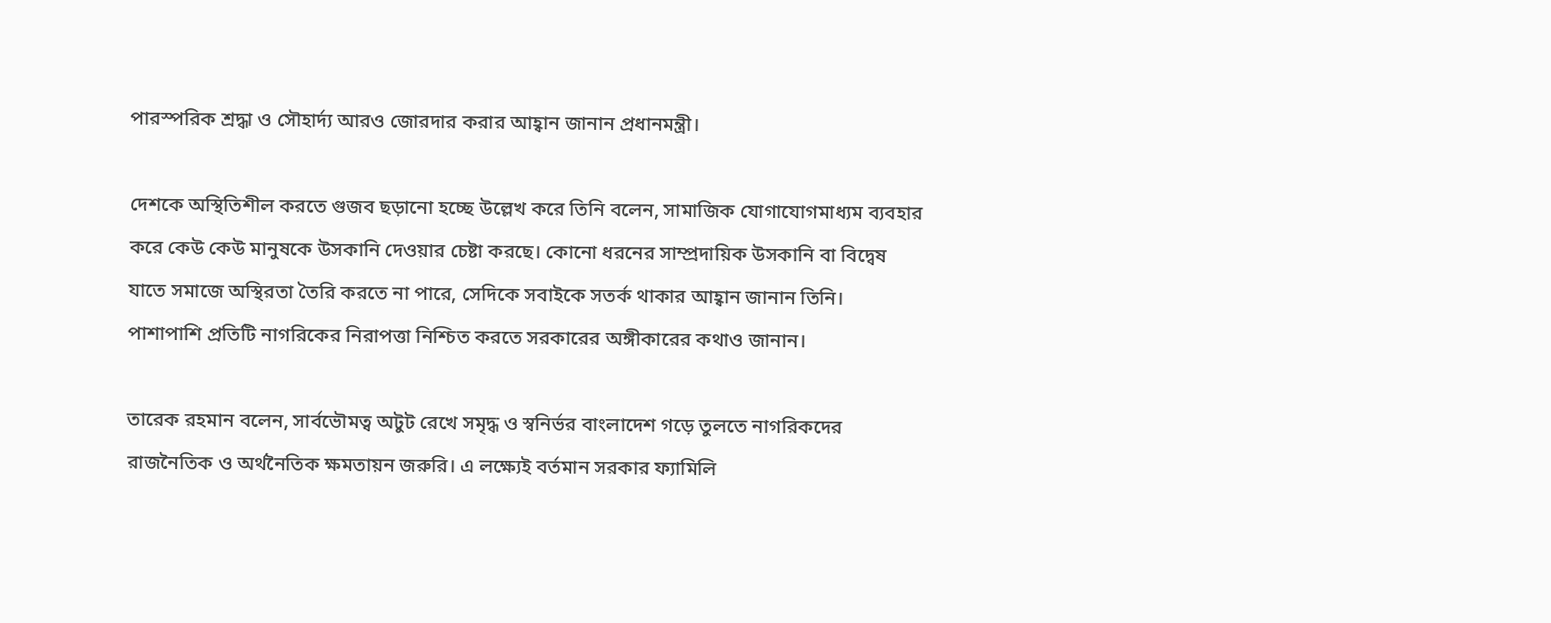পারস্পরিক শ্রদ্ধা ও সৌহার্দ্য আরও জোরদার করার আহ্বান জানান প্রধানমন্ত্রী।

দেশকে অস্থিতিশীল করতে গুজব ছড়ানো হচ্ছে উল্লেখ করে তিনি বলেন, সামাজিক যোগাযোগমাধ্যম ব্যবহার করে কেউ কেউ মানুষকে উসকানি দেওয়ার চেষ্টা করছে। কোনো ধরনের সাম্প্রদায়িক উসকানি বা বিদ্বেষ যাতে সমাজে অস্থিরতা তৈরি করতে না পারে, সেদিকে সবাইকে সতর্ক থাকার আহ্বান জানান তিনি। পাশাপাশি প্রতিটি নাগরিকের নিরাপত্তা নিশ্চিত করতে সরকারের অঙ্গীকারের কথাও জানান।

তারেক রহমান বলেন, সার্বভৌমত্ব অটুট রেখে সমৃদ্ধ ও স্বনির্ভর বাংলাদেশ গড়ে তুলতে নাগরিকদের রাজনৈতিক ও অর্থনৈতিক ক্ষমতায়ন জরুরি। এ লক্ষ্যেই বর্তমান সরকার ফ্যামিলি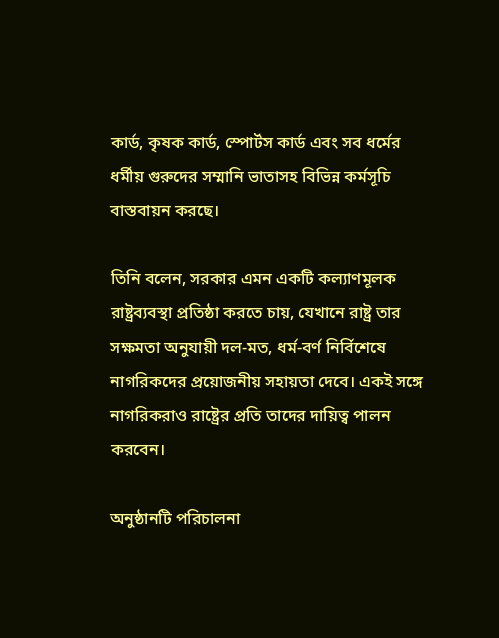কার্ড, কৃষক কার্ড, স্পোর্টস কার্ড এবং সব ধর্মের ধর্মীয় গুরুদের সম্মানি ভাতাসহ বিভিন্ন কর্মসূচি বাস্তবায়ন করছে।

তিনি বলেন, সরকার এমন একটি কল্যাণমূলক রাষ্ট্রব্যবস্থা প্রতিষ্ঠা করতে চায়, যেখানে রাষ্ট্র তার সক্ষমতা অনুযায়ী দল-মত, ধর্ম-বর্ণ নির্বিশেষে নাগরিকদের প্রয়োজনীয় সহায়তা দেবে। একই সঙ্গে নাগরিকরাও রাষ্ট্রের প্রতি তাদের দায়িত্ব পালন করবেন।

অনুষ্ঠানটি পরিচালনা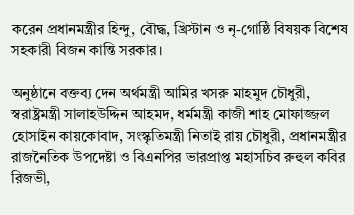করেন প্রধানমন্ত্রীর হিন্দু, বৌদ্ধ, খ্রিস্টান ও নৃ-গোষ্ঠি বিষয়ক বিশেষ সহকারী বিজন কান্তি সরকার।

অনুষ্ঠানে বক্তব্য দেন অর্থমন্ত্রী আমির খসরু মাহমুদ চৌধুরী, স্বরাষ্ট্রমন্ত্রী সালাহউদ্দিন আহমদ, ধর্মমন্ত্রী কাজী শাহ মোফাজ্জল হোসাইন কায়কোবাদ, সংস্কৃতিমন্ত্রী নিতাই রায় চৌধুরী, প্রধানমন্ত্রীর রাজনৈতিক উপদেষ্টা ও বিএনপির ভারপ্রাপ্ত মহাসচিব রুহুল কবির রিজভী,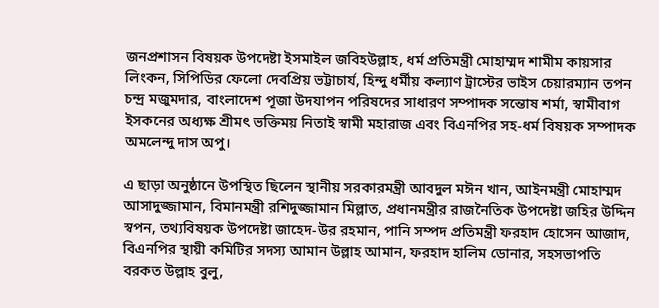জনপ্রশাসন বিষয়ক উপদেষ্টা ইসমাইল জবিহউল্লাহ, ধর্ম প্রতিমন্ত্রী মোহাম্মদ শামীম কায়সার লিংকন, সিপিডির ফেলো দেবপ্রিয় ভট্টাচার্য, হিন্দু ধর্মীয় কল্যাণ ট্রাস্টের ভাইস চেয়ারম্যান তপন চন্দ্র মজুমদার, বাংলাদেশ পূজা উদযাপন পরিষদের সাধারণ সম্পাদক সন্তোষ শর্মা, স্বামীবাগ ইসকনের অধ্যক্ষ শ্রীমৎ ভক্তিময় নিতাই স্বামী মহারাজ এবং বিএনপির সহ-ধর্ম বিষয়ক সম্পাদক অমলেন্দু দাস অপু।

এ ছাড়া অনুষ্ঠানে উপস্থিত ছিলেন স্থানীয় সরকারমন্ত্রী আবদুল মঈন খান, আইনমন্ত্রী মোহাম্মদ আসাদুজ্জামান, বিমানমন্ত্রী রশিদুজ্জামান মিল্লাত, প্রধানমন্ত্রীর রাজনৈতিক উপদেষ্টা জহির উদ্দিন স্বপন, তথ্যবিষয়ক উপদেষ্টা জাহেদ-উর রহমান, পানি সম্পদ প্রতিমন্ত্রী ফরহাদ হোসেন আজাদ, বিএনপির স্থায়ী কমিটির সদস্য আমান উল্লাহ আমান, ফরহাদ হালিম ডোনার, সহসভাপতি বরকত উল্লাহ বুলু,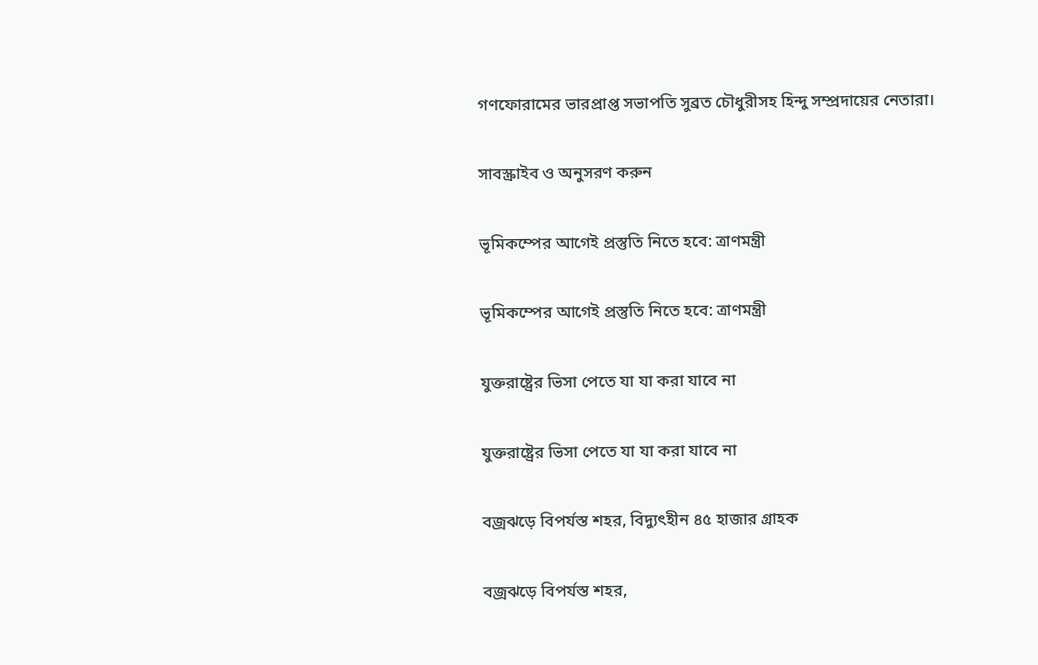গণফোরামের ভারপ্রাপ্ত সভাপতি সুব্রত চৌধুরীসহ হিন্দু সম্প্রদায়ের নেতারা।

সাবস্ক্রাইব ও অনুসরণ করুন

ভূমিকম্পের আগেই প্রস্তুতি নিতে হবে: ত্রাণমন্ত্রী

ভূমিকম্পের আগেই প্রস্তুতি নিতে হবে: ত্রাণমন্ত্রী

যুক্তরাষ্ট্রের ভিসা পেতে যা যা করা যাবে না

যুক্তরাষ্ট্রের ভিসা পেতে যা যা করা যাবে না

বজ্রঝড়ে বিপর্যস্ত শহর, বিদ্যুৎহীন ৪৫ হাজার গ্রাহক

বজ্রঝড়ে বিপর্যস্ত শহর,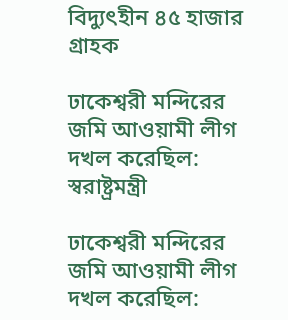বিদ্যুৎহীন ৪৫ হাজার গ্রাহক

ঢাকেশ্বরী মন্দিরের জমি আওয়ামী লীগ দখল করেছিল: স্বরাষ্ট্রমন্ত্রী

ঢাকেশ্বরী মন্দিরের জমি আওয়ামী লীগ দখল করেছিল: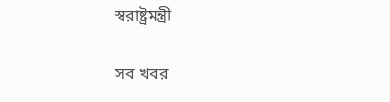স্বরাষ্ট্রমন্ত্রী

সব খবর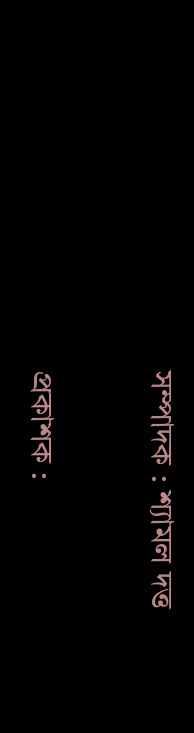সম্পাদক : শ্যামল দত্ত

প্রকাশক :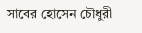সাবের হোসেন চৌধুরী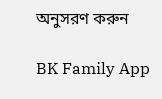অনুসরণ করুন

BK Family App